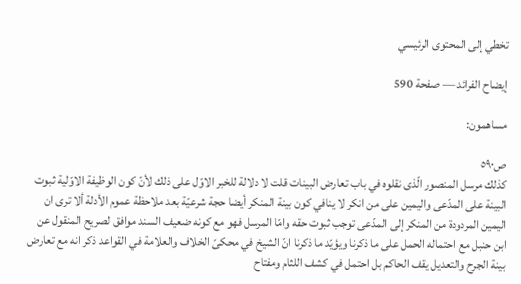تخطي إلى المحتوى الرئيسي

إيضاح الفرائد — صفحة 590

مساهمون:

ص٥٩٠
كذلك مرسل المنصور الّذى نقلوه في باب تعارض البينات قلت لا دلالة للخبر الاوّل على ذلك لأنّ كون الوظيفة الاوّلية ثبوت البينة على المدّعى واليمين على من انكر لا ينافي كون بينة المنكر أيضا حجة شرعيّة بعد ملاحظة عموم الأدلة ألا ترى ان اليمين المردودة من المنكر إلى المدّعى توجب ثبوت حقه وامّا المرسل فهو مع كونه ضعيف السند موافق لصريح المنقول عن ابن حنبل مع احتماله الحمل على ما ذكرنا ويؤيّد ما ذكرنا انّ الشيخ في محكىّ الخلاف والعلامة في القواعد ذكر انه مع تعارض بينة الجرح والتعديل يقف الحاكم بل احتمل في كشف اللثام ومفتاح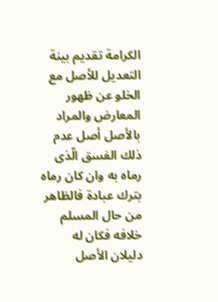الكرامة تقديم بينة التعديل للأصل مع الخلو عن ظهور المعارض والمراد بالأصل أصل عدم ذلك الفسق الّذى رماه به وان كان رماه بترك عبادة فالظاهر من حال المسلم خلافه فكان له دليلان الأصل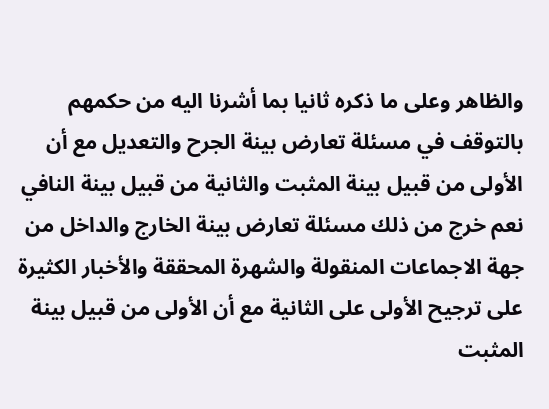والظاهر وعلى ما ذكره ثانيا بما أشرنا اليه من حكمهم بالتوقف في مسئلة تعارض بينة الجرح والتعديل مع أن الأولى من قبيل بينة المثبت والثانية من قبيل بينة النافي نعم خرج من ذلك مسئلة تعارض بينة الخارج والداخل من جهة الاجماعات المنقولة والشهرة المحققة والأخبار الكثيرة على ترجيح الأولى على الثانية مع أن الأولى من قبيل بينة المثبت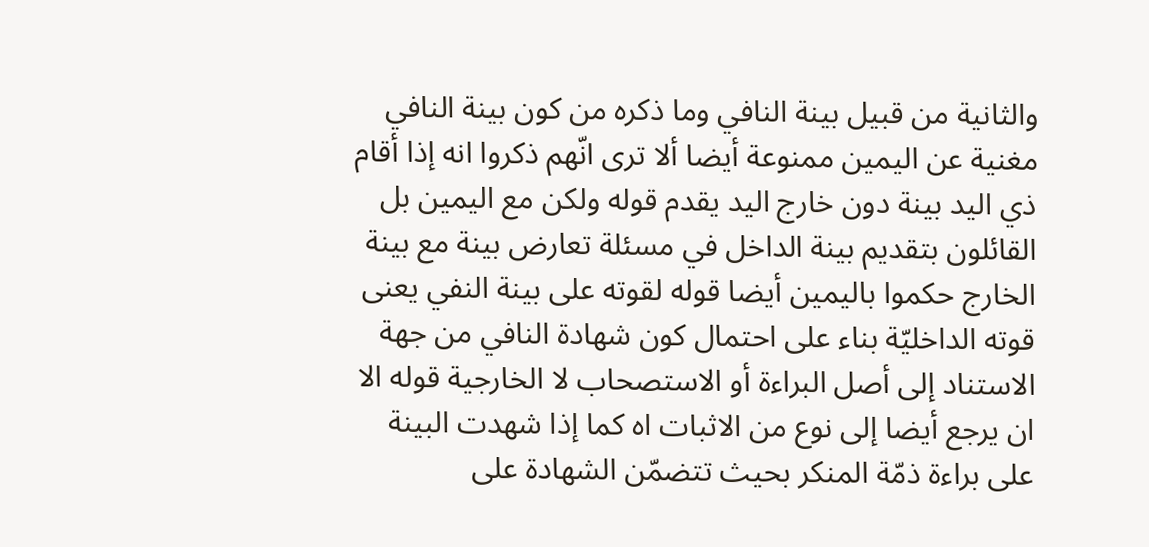والثانية من قبيل بينة النافي وما ذكره من كون بينة النافي مغنية عن اليمين ممنوعة أيضا ألا ترى انّهم ذكروا انه إذا أقام ذي اليد بينة دون خارج اليد يقدم قوله ولكن مع اليمين بل القائلون بتقديم بينة الداخل في مسئلة تعارض بينة مع بينة الخارج حكموا باليمين أيضا قوله لقوته على بينة النفي يعنى قوته الداخليّة بناء على احتمال كون شهادة النافي من جهة الاستناد إلى أصل البراءة أو الاستصحاب لا الخارجية قوله الا ان يرجع أيضا إلى نوع من الاثبات اه كما إذا شهدت البينة على براءة ذمّة المنكر بحيث تتضمّن الشهادة على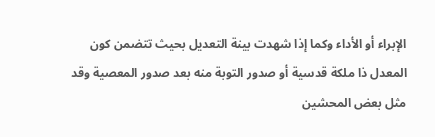الإبراء أو الأداء وكما إذا شهدت بينة التعديل بحيث تتضمن كون المعدل ذا ملكة قدسية أو صدور التوبة منه بعد صدور المعصية وقد مثل بعض المحشين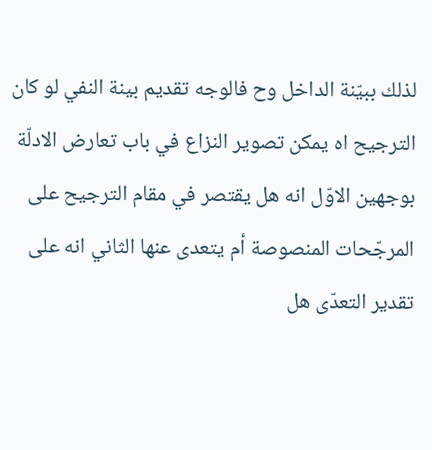لذلك ببيّنة الداخل وح فالوجه تقديم بينة النفي لو كان الترجيح اه يمكن تصوير النزاع في باب تعارض الادلّة بوجهين الاوّل انه هل يقتصر في مقام الترجيح على المرجّحات المنصوصة أم يتعدى عنها الثاني انه على تقدير التعدّى هل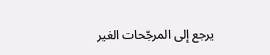يرجع إلى المرجّحات الغير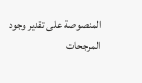المنصوصة على تقدير وجود المرجحات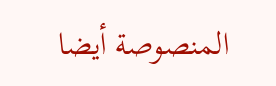المنصوصة أيضا